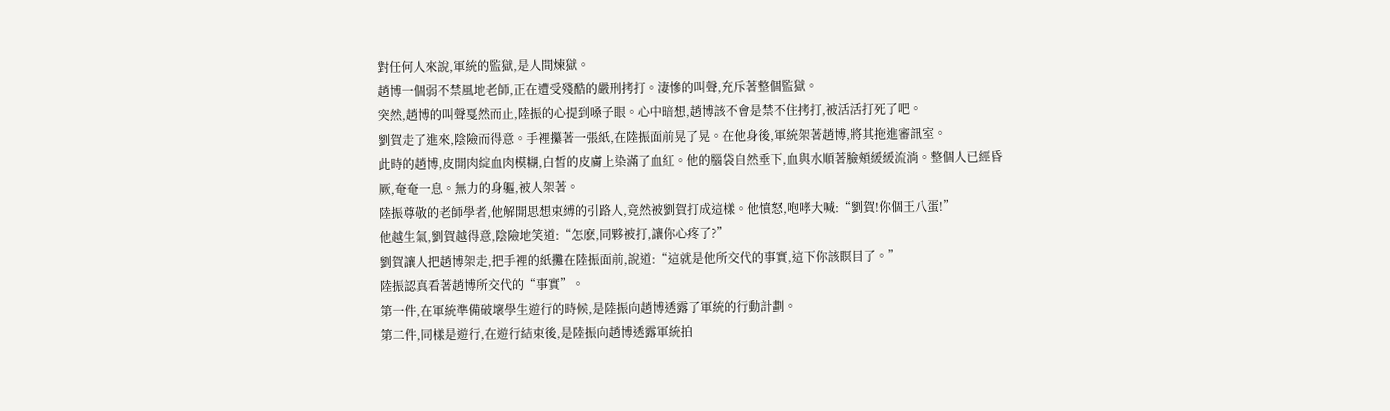對任何人來說,軍統的監獄,是人間煉獄。
趙博一個弱不禁風地老師,正在遭受殘酷的嚴刑拷打。淒慘的叫聲,充斥著整個監獄。
突然,趙博的叫聲戛然而止,陸振的心提到嗓子眼。心中暗想,趙博該不會是禁不住拷打,被活活打死了吧。
劉賀走了進來,陰險而得意。手裡攥著一張紙,在陸振面前晃了晃。在他身後,軍統架著趙博,將其拖進審訊室。
此時的趙博,皮開肉綻血肉模糊,白皙的皮膚上染滿了血紅。他的腦袋自然垂下,血與水順著臉頰緩緩流淌。整個人已經昏厥,奄奄一息。無力的身軀,被人架著。
陸振尊敬的老師學者,他解開思想束縛的引路人,竟然被劉賀打成這樣。他憤怒,咆哮大喊:“劉賀!你個王八蛋!”
他越生氣,劉賀越得意,陰險地笑道:“怎麽,同夥被打,讓你心疼了?”
劉賀讓人把趙博架走,把手裡的紙攤在陸振面前,說道:“這就是他所交代的事實,這下你該瞑目了。”
陸振認真看著趙博所交代的“事實”。
第一件,在軍統準備破壞學生遊行的時候,是陸振向趙博透露了軍統的行動計劃。
第二件,同樣是遊行,在遊行結束後,是陸振向趙博透露軍統拍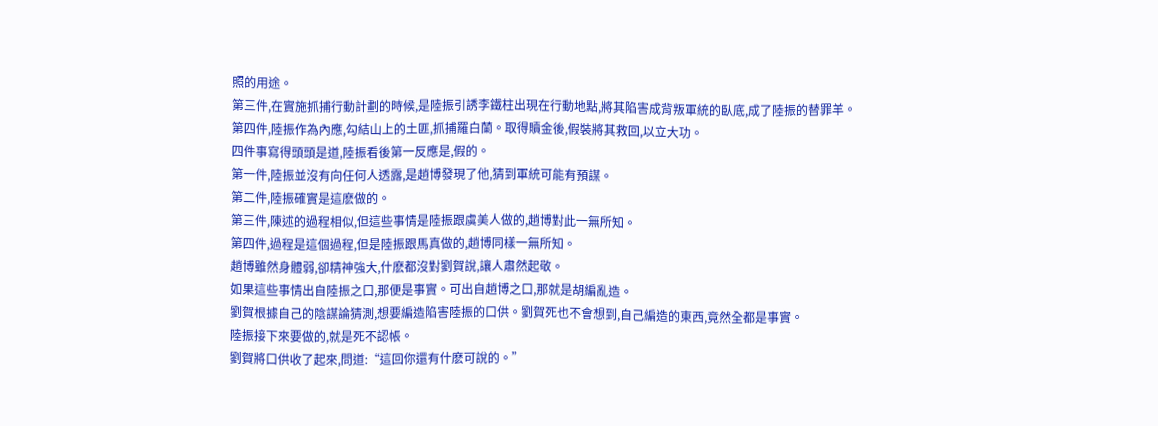照的用途。
第三件,在實施抓捕行動計劃的時候,是陸振引誘李鐵柱出現在行動地點,將其陷害成背叛軍統的臥底,成了陸振的替罪羊。
第四件,陸振作為內應,勾結山上的土匪,抓捕羅白蘭。取得贖金後,假裝將其救回,以立大功。
四件事寫得頭頭是道,陸振看後第一反應是,假的。
第一件,陸振並沒有向任何人透露,是趙博發現了他,猜到軍統可能有預謀。
第二件,陸振確實是這麽做的。
第三件,陳述的過程相似,但這些事情是陸振跟虞美人做的,趙博對此一無所知。
第四件,過程是這個過程,但是陸振跟馬真做的,趙博同樣一無所知。
趙博雖然身體弱,卻精神強大,什麽都沒對劉賀說,讓人肅然起敬。
如果這些事情出自陸振之口,那便是事實。可出自趙博之口,那就是胡編亂造。
劉賀根據自己的陰謀論猜測,想要編造陷害陸振的口供。劉賀死也不會想到,自己編造的東西,竟然全都是事實。
陸振接下來要做的,就是死不認帳。
劉賀將口供收了起來,問道:“這回你還有什麽可說的。”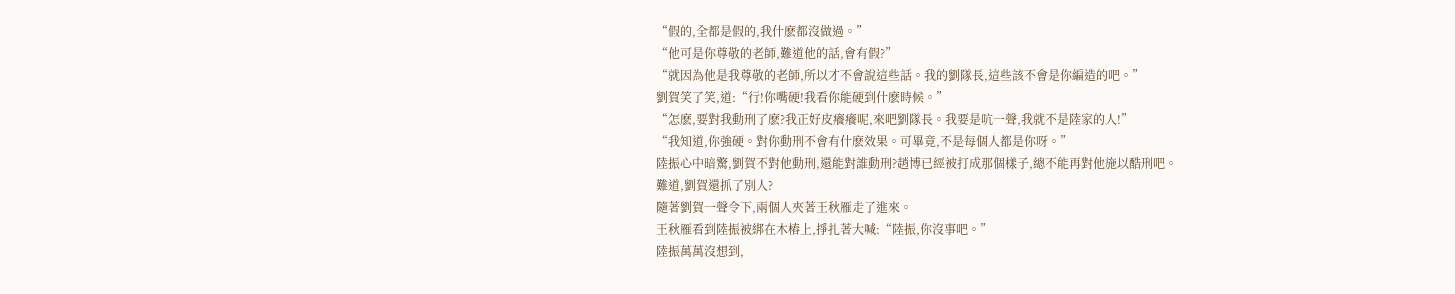“假的,全都是假的,我什麽都沒做過。”
“他可是你尊敬的老師,難道他的話,會有假?”
“就因為他是我尊敬的老師,所以才不會說這些話。我的劉隊長,這些該不會是你編造的吧。”
劉賀笑了笑,道:“行!你嘴硬!我看你能硬到什麽時候。”
“怎麽,要對我動刑了麽?我正好皮癢癢呢,來吧劉隊長。我要是吭一聲,我就不是陸家的人!”
“我知道,你強硬。對你動刑不會有什麽效果。可畢竟,不是每個人都是你呀。”
陸振心中暗驚,劉賀不對他動刑,還能對誰動刑?趙博已經被打成那個樣子,總不能再對他施以酷刑吧。
難道,劉賀還抓了別人?
隨著劉賀一聲令下,兩個人夾著王秋雁走了進來。
王秋雁看到陸振被綁在木樁上,掙扎著大喊:“陸振,你沒事吧。”
陸振萬萬沒想到,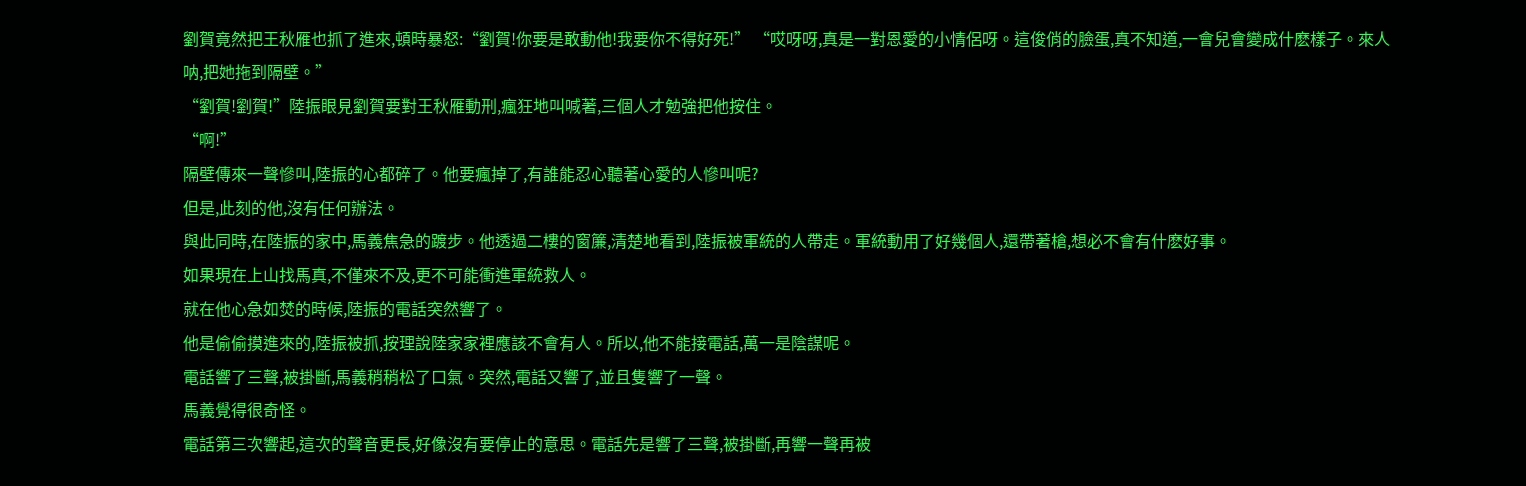劉賀竟然把王秋雁也抓了進來,頓時暴怒:“劉賀!你要是敢動他!我要你不得好死!” “哎呀呀,真是一對恩愛的小情侶呀。這俊俏的臉蛋,真不知道,一會兒會變成什麽樣子。來人呐,把她拖到隔壁。”
“劉賀!劉賀!”陸振眼見劉賀要對王秋雁動刑,瘋狂地叫喊著,三個人才勉強把他按住。
“啊!”
隔壁傳來一聲慘叫,陸振的心都碎了。他要瘋掉了,有誰能忍心聽著心愛的人慘叫呢?
但是,此刻的他,沒有任何辦法。
與此同時,在陸振的家中,馬義焦急的踱步。他透過二樓的窗簾,清楚地看到,陸振被軍統的人帶走。軍統動用了好幾個人,還帶著槍,想必不會有什麽好事。
如果現在上山找馬真,不僅來不及,更不可能衝進軍統救人。
就在他心急如焚的時候,陸振的電話突然響了。
他是偷偷摸進來的,陸振被抓,按理說陸家家裡應該不會有人。所以,他不能接電話,萬一是陰謀呢。
電話響了三聲,被掛斷,馬義稍稍松了口氣。突然,電話又響了,並且隻響了一聲。
馬義覺得很奇怪。
電話第三次響起,這次的聲音更長,好像沒有要停止的意思。電話先是響了三聲,被掛斷,再響一聲再被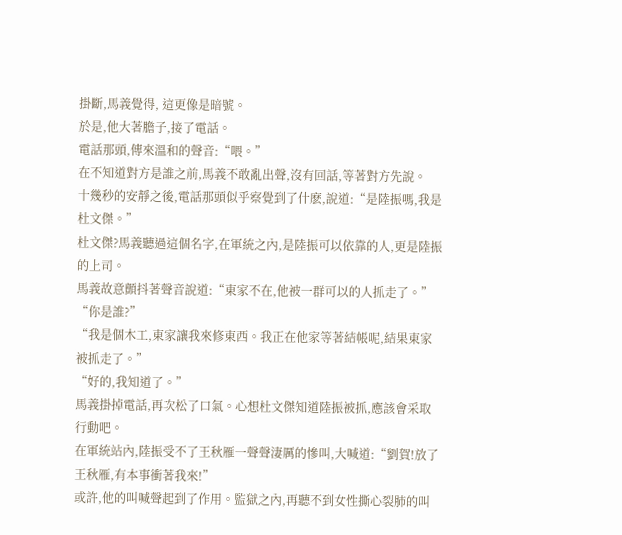掛斷,馬義覺得, 這更像是暗號。
於是,他大著膽子,接了電話。
電話那頭,傳來溫和的聲音:“喂。”
在不知道對方是誰之前,馬義不敢亂出聲,沒有回話,等著對方先說。
十幾秒的安靜之後,電話那頭似乎察覺到了什麽,說道:“是陸振嗎,我是杜文傑。”
杜文傑?馬義聽過這個名字,在軍統之內,是陸振可以依靠的人,更是陸振的上司。
馬義故意顫抖著聲音說道:“東家不在,他被一群可以的人抓走了。”
“你是誰?”
“我是個木工,東家讓我來修東西。我正在他家等著結帳呢,結果東家被抓走了。”
“好的,我知道了。”
馬義掛掉電話,再次松了口氣。心想杜文傑知道陸振被抓,應該會采取行動吧。
在軍統站內,陸振受不了王秋雁一聲聲淒厲的慘叫,大喊道:“劉賀!放了王秋雁,有本事衝著我來!”
或許,他的叫喊聲起到了作用。監獄之內,再聽不到女性撕心裂肺的叫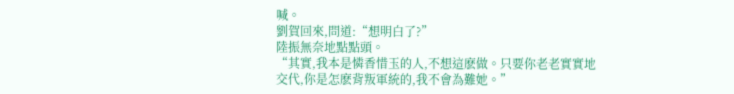喊。
劉賀回來,問道:“想明白了?”
陸振無奈地點點頭。
“其實,我本是憐香惜玉的人,不想這麽做。只要你老老實實地交代,你是怎麽背叛軍統的,我不會為難她。”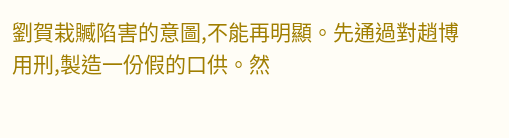劉賀栽贓陷害的意圖,不能再明顯。先通過對趙博用刑,製造一份假的口供。然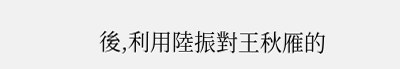後,利用陸振對王秋雁的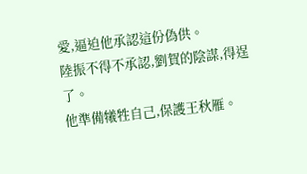愛,逼迫他承認這份偽供。
陸振不得不承認,劉賀的陰謀,得逞了。
他準備犧牲自己,保護王秋雁。